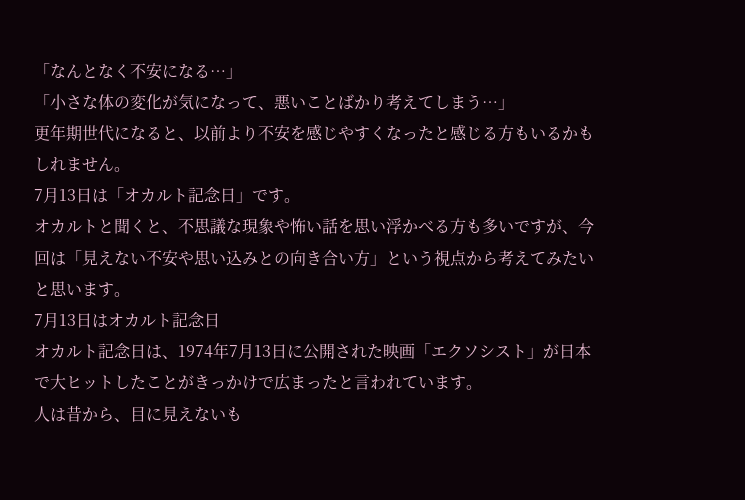「なんとなく不安になる…」
「小さな体の変化が気になって、悪いことばかり考えてしまう…」
更年期世代になると、以前より不安を感じやすくなったと感じる方もいるかもしれません。
7月13日は「オカルト記念日」です。
オカルトと聞くと、不思議な現象や怖い話を思い浮かべる方も多いですが、今回は「見えない不安や思い込みとの向き合い方」という視点から考えてみたいと思います。
7月13日はオカルト記念日
オカルト記念日は、1974年7月13日に公開された映画「エクソシスト」が日本で大ヒットしたことがきっかけで広まったと言われています。
人は昔から、目に見えないも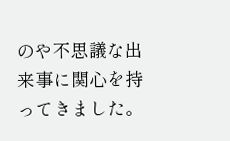のや不思議な出来事に関心を持ってきました。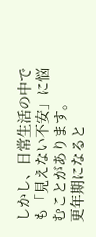しかし、日常生活の中でも「見えない不安」に悩むことがあります。
更年期になると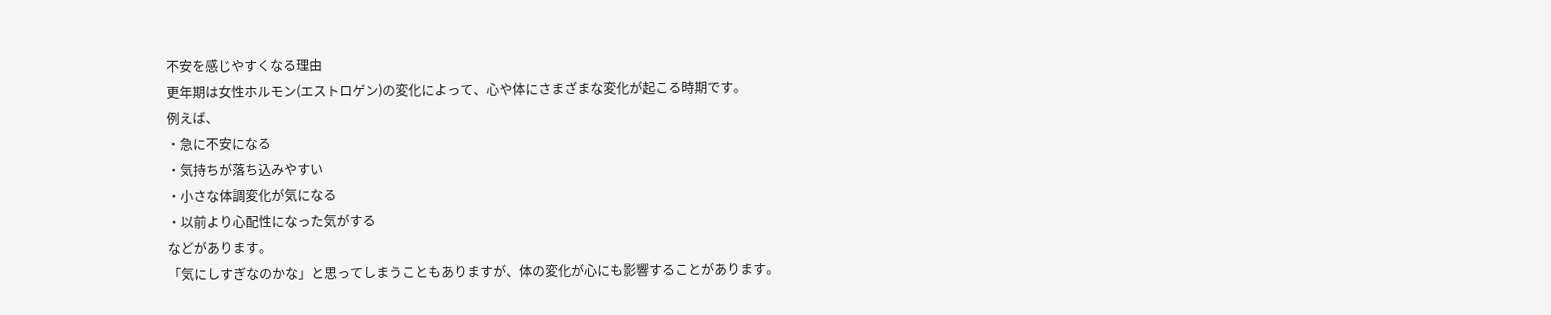不安を感じやすくなる理由
更年期は女性ホルモン(エストロゲン)の変化によって、心や体にさまざまな変化が起こる時期です。
例えば、
・急に不安になる
・気持ちが落ち込みやすい
・小さな体調変化が気になる
・以前より心配性になった気がする
などがあります。
「気にしすぎなのかな」と思ってしまうこともありますが、体の変化が心にも影響することがあります。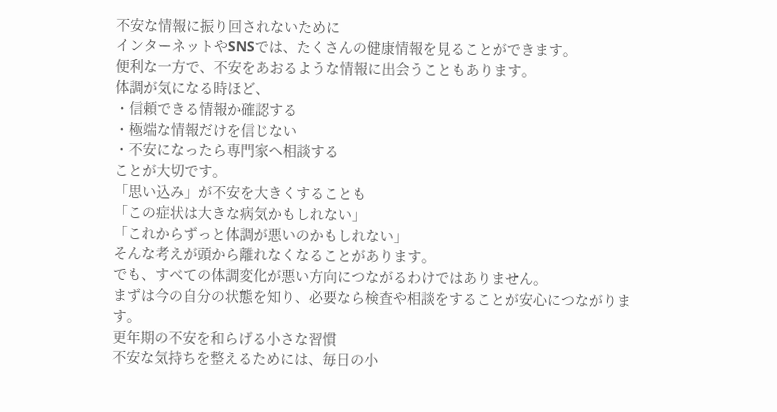不安な情報に振り回されないために
インターネットやSNSでは、たくさんの健康情報を見ることができます。
便利な一方で、不安をあおるような情報に出会うこともあります。
体調が気になる時ほど、
・信頼できる情報か確認する
・極端な情報だけを信じない
・不安になったら専門家へ相談する
ことが大切です。
「思い込み」が不安を大きくすることも
「この症状は大きな病気かもしれない」
「これからずっと体調が悪いのかもしれない」
そんな考えが頭から離れなくなることがあります。
でも、すべての体調変化が悪い方向につながるわけではありません。
まずは今の自分の状態を知り、必要なら検査や相談をすることが安心につながります。
更年期の不安を和らげる小さな習慣
不安な気持ちを整えるためには、毎日の小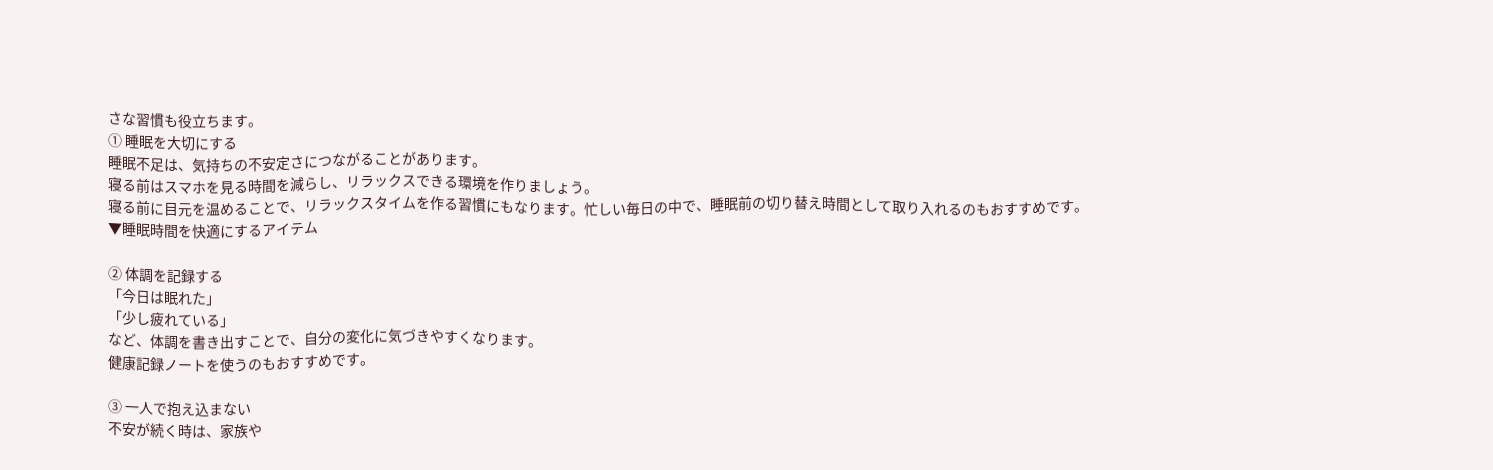さな習慣も役立ちます。
① 睡眠を大切にする
睡眠不足は、気持ちの不安定さにつながることがあります。
寝る前はスマホを見る時間を減らし、リラックスできる環境を作りましょう。
寝る前に目元を温めることで、リラックスタイムを作る習慣にもなります。忙しい毎日の中で、睡眠前の切り替え時間として取り入れるのもおすすめです。
▼睡眠時間を快適にするアイテム

② 体調を記録する
「今日は眠れた」
「少し疲れている」
など、体調を書き出すことで、自分の変化に気づきやすくなります。
健康記録ノートを使うのもおすすめです。

③ 一人で抱え込まない
不安が続く時は、家族や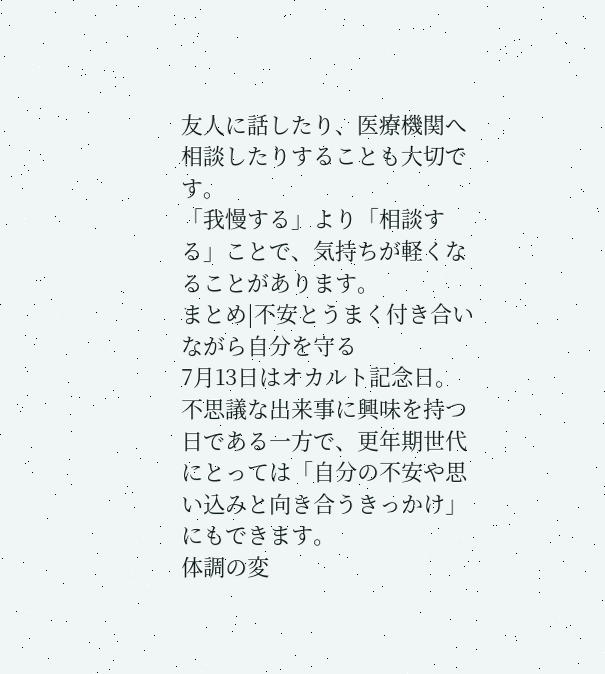友人に話したり、医療機関へ相談したりすることも大切です。
「我慢する」より「相談する」ことで、気持ちが軽くなることがあります。
まとめ|不安とうまく付き合いながら自分を守る
7月13日はオカルト記念日。
不思議な出来事に興味を持つ日である一方で、更年期世代にとっては「自分の不安や思い込みと向き合うきっかけ」にもできます。
体調の変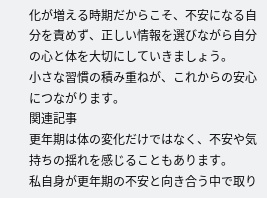化が増える時期だからこそ、不安になる自分を責めず、正しい情報を選びながら自分の心と体を大切にしていきましょう。
小さな習慣の積み重ねが、これからの安心につながります。
関連記事
更年期は体の変化だけではなく、不安や気持ちの揺れを感じることもあります。
私自身が更年期の不安と向き合う中で取り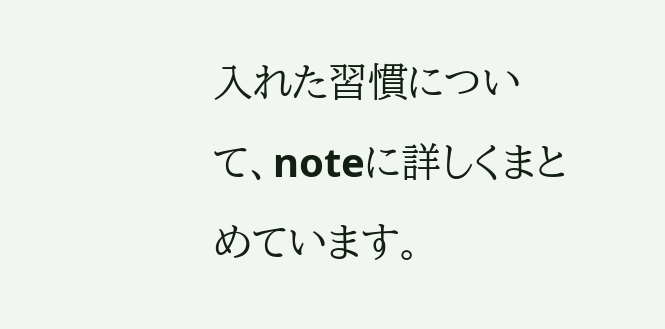入れた習慣について、noteに詳しくまとめています。